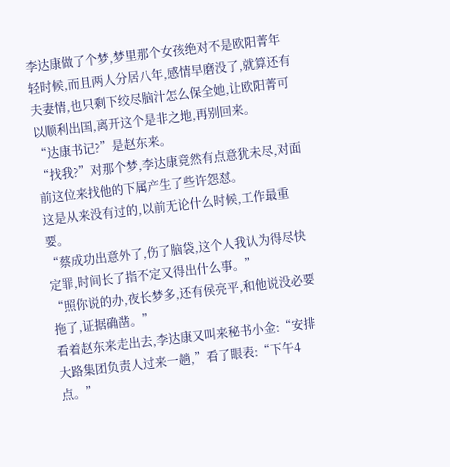李达康做了个梦,梦里那个女孩绝对不是欧阳菁年轻时候,而且两人分居八年,感情早磨没了,就算还有夫妻情,也只剩下绞尽脑汁怎么保全她,让欧阳菁可以顺利出国,离开这个是非之地,再别回来。
“达康书记?”是赵东来。
“找我?”对那个梦,李达康竟然有点意犹未尽,对面前这位来找他的下属产生了些许怨怼。
这是从来没有过的,以前无论什么时候,工作最重要。
“蔡成功出意外了,伤了脑袋,这个人我认为得尽快定罪,时间长了指不定又得出什么事。”
“照你说的办,夜长梦多,还有侯亮平,和他说没必要拖了,证据确凿。”
看着赵东来走出去,李达康又叫来秘书小金:“安排大路集团负责人过来一趟,”看了眼表:“下午4点。”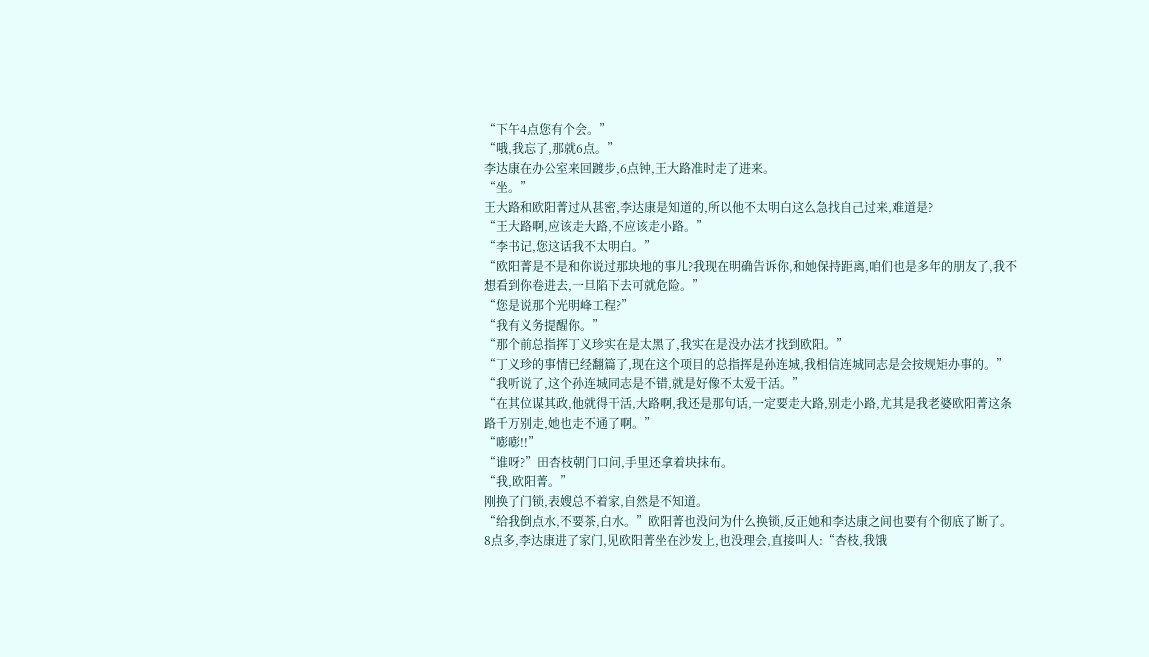“下午4点您有个会。”
“哦,我忘了,那就6点。”
李达康在办公室来回踱步,6点钟,王大路准时走了进来。
“坐。”
王大路和欧阳菁过从甚密,李达康是知道的,所以他不太明白这么急找自己过来,难道是?
“王大路啊,应该走大路,不应该走小路。”
“李书记,您这话我不太明白。”
“欧阳菁是不是和你说过那块地的事儿?我现在明确告诉你,和她保持距离,咱们也是多年的朋友了,我不想看到你卷进去,一旦陷下去可就危险。”
“您是说那个光明峰工程?”
“我有义务提醒你。”
“那个前总指挥丁义珍实在是太黑了,我实在是没办法才找到欧阳。”
“丁义珍的事情已经翻篇了,现在这个项目的总指挥是孙连城,我相信连城同志是会按规矩办事的。”
“我听说了,这个孙连城同志是不错,就是好像不太爱干活。”
“在其位谋其政,他就得干活,大路啊,我还是那句话,一定要走大路,别走小路,尤其是我老婆欧阳菁这条路千万别走,她也走不通了啊。”
“嘭嘭!!”
“谁呀?”田杏枝朝门口问,手里还拿着块抹布。
“我,欧阳菁。”
刚换了门锁,表嫂总不着家,自然是不知道。
“给我倒点水,不要茶,白水。”欧阳菁也没问为什么换锁,反正她和李达康之间也要有个彻底了断了。
8点多,李达康进了家门,见欧阳菁坐在沙发上,也没理会,直接叫人:“杏枝,我饿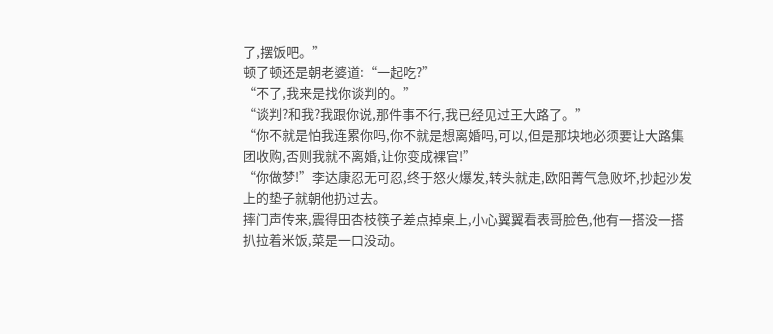了,摆饭吧。”
顿了顿还是朝老婆道:“一起吃?”
“不了,我来是找你谈判的。”
“谈判?和我?我跟你说,那件事不行,我已经见过王大路了。”
“你不就是怕我连累你吗,你不就是想离婚吗,可以,但是那块地必须要让大路集团收购,否则我就不离婚,让你变成裸官!”
“你做梦!”李达康忍无可忍,终于怒火爆发,转头就走,欧阳菁气急败坏,抄起沙发上的垫子就朝他扔过去。
摔门声传来,震得田杏枝筷子差点掉桌上,小心翼翼看表哥脸色,他有一搭没一搭扒拉着米饭,菜是一口没动。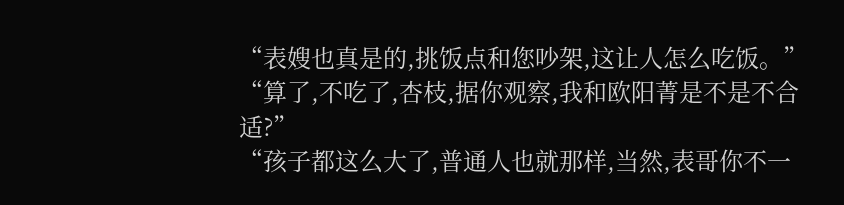“表嫂也真是的,挑饭点和您吵架,这让人怎么吃饭。”
“算了,不吃了,杏枝,据你观察,我和欧阳菁是不是不合适?”
“孩子都这么大了,普通人也就那样,当然,表哥你不一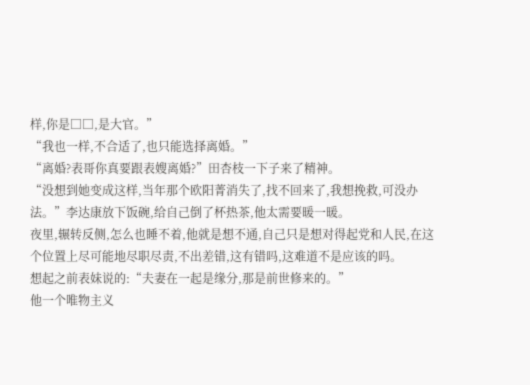样,你是□□,是大官。”
“我也一样,不合适了,也只能选择离婚。”
“离婚?表哥你真要跟表嫂离婚?”田杏枝一下子来了精神。
“没想到她变成这样,当年那个欧阳菁消失了,找不回来了,我想挽救,可没办法。”李达康放下饭碗,给自己倒了杯热茶,他太需要暖一暖。
夜里,辗转反侧,怎么也睡不着,他就是想不通,自己只是想对得起党和人民,在这个位置上尽可能地尽职尽责,不出差错,这有错吗,这难道不是应该的吗。
想起之前表妹说的:“夫妻在一起是缘分,那是前世修来的。”
他一个唯物主义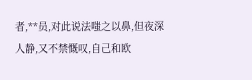者,**员,对此说法嗤之以鼻,但夜深人静,又不禁慨叹,自己和欧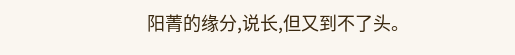阳菁的缘分,说长,但又到不了头。